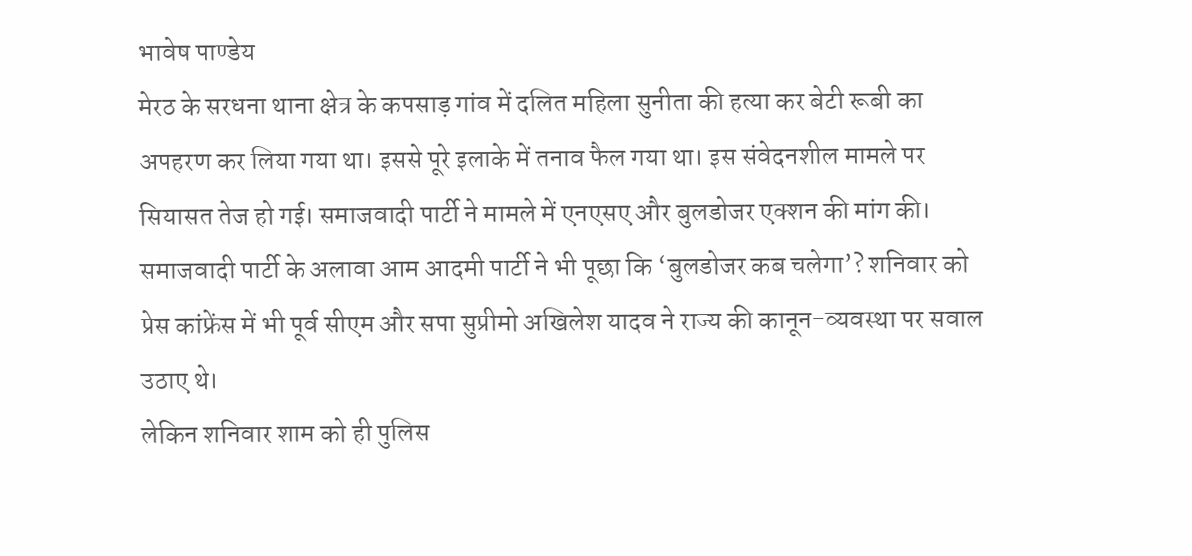भावेष पाण्डेय
मेरठ के सरधना थाना क्षेत्र के कपसाड़ गांव में दलित महिला सुनीता की हत्या कर बेटी रूबी का अपहरण कर लिया गया था। इससे पूरे इलाके में तनाव फैल गया था। इस संवेदनशील मामले पर सियासत तेज हो गई। समाजवादी पार्टी ने मामले में एनएसए और बुलडोजर एक्शन की मांग की। समाजवादी पार्टी के अलावा आम आदमी पार्टी ने भी पूछा कि ‘बुलडोजर कब चलेगा’? शनिवार को प्रेस कांफ्रेंस में भी पूर्व सीएम और सपा सुप्रीमो अखिलेश यादव ने राज्य की कानून-व्यवस्था पर सवाल उठाए थे।
लेकिन शनिवार शाम को ही पुलिस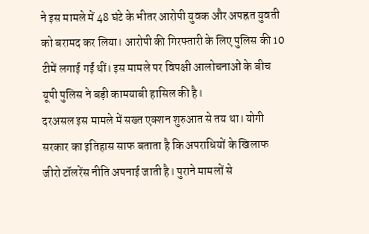ने इस मामले में 48 घंटे के भीतर आरोपी युवक और अपह्रत युवती को बरामद कर लिया। आरोपी की गिरफ्तारी के लिए पुलिस की 10 टीमें लगाई गईं थीं। इस मामले पर विपक्षी आलोचनाओं के बीच यूपी पुलिस ने बड़ी कामयाबी हासिल की है।
दरअसल इस मामले में सख्त एक्शन शुरुआत से तय था। योगी सरकार का इतिहास साफ बताता है कि अपराधियों के खिलाफ जीरो टॉलरेंस नीति अपनाई जाती है। पुराने मामलों से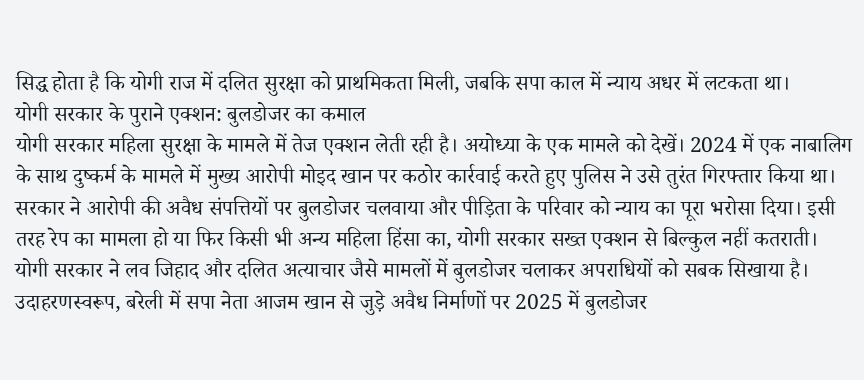सिद्ध होता है कि योगी राज में दलित सुरक्षा को प्राथमिकता मिली, जबकि सपा काल में न्याय अधर में लटकता था।
योगी सरकार के पुराने एक्शन: बुलडोजर का कमाल
योगी सरकार महिला सुरक्षा के मामले में तेज एक्शन लेती रही है। अयोध्या के एक मामले को देखें। 2024 में एक नाबालिग के साथ दुष्कर्म के मामले में मुख्य आरोपी मोइद खान पर कठोर कार्रवाई करते हुए पुलिस ने उसे तुरंत गिरफ्तार किया था। सरकार ने आरोपी की अवैध संपत्तियों पर बुलडोजर चलवाया और पीड़िता के परिवार को न्याय का पूरा भरोसा दिया। इसी तरह रेप का मामला हो या फिर किसी भी अन्य महिला हिंसा का, योगी सरकार सख्त एक्शन से बिल्कुल नहीं कतराती।
योगी सरकार ने लव जिहाद और दलित अत्याचार जैसे मामलों में बुलडोजर चलाकर अपराधियों को सबक सिखाया है। उदाहरणस्वरूप, बरेली में सपा नेता आजम खान से जुड़े अवैध निर्माणों पर 2025 में बुलडोजर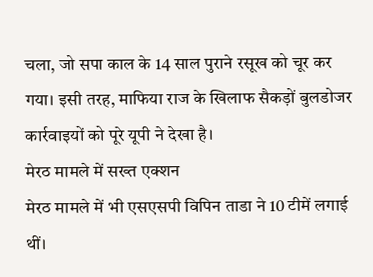चला, जो सपा काल के 14 साल पुराने रसूख को चूर कर गया। इसी तरह, माफिया राज के खिलाफ सैकड़ों बुलडोजर कार्रवाइयों को पूरे यूपी ने देखा है।
मेरठ मामले में सख्त एक्शन
मेरठ मामले में भी एसएसपी विपिन ताडा ने 10 टीमें लगाई थीं।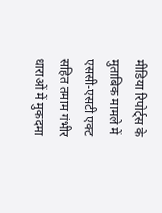मीडिया रिपोर्ट्स के मुताबिक मामले में एससी-एसटी एक्ट सहित तमाम गंभीर धाराओं में मुकदमा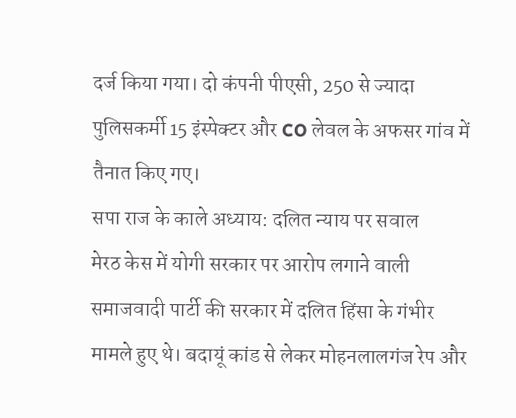दर्ज किया गया। दो कंपनी पीएसी, 250 से ज्यादा पुलिसकर्मी 15 इंस्पेक्टर और CO लेवल के अफसर गांव में तैनात किए गए।
सपा राज के काले अध्याय: दलित न्याय पर सवाल
मेरठ केस में योगी सरकार पर आरोप लगाने वाली समाजवादी पार्टी की सरकार में दलित हिंसा के गंभीर मामले हुए थे। बदायूं कांड से लेकर मोहनलालगंज रेप और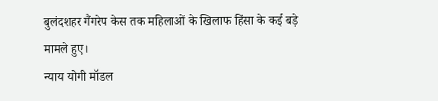बुलंदशहर गैंगरेप केस तक महिलाओं के खिलाफ हिंसा के कई बड़े मामले हुए।
न्याय योगी मॉडल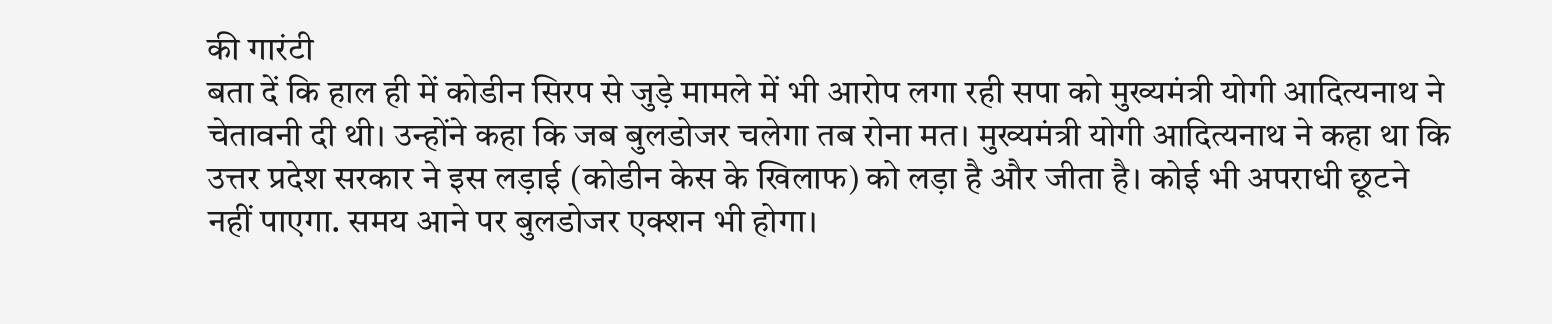की गारंटी
बता दें कि हाल ही में कोडीन सिरप से जुड़े मामले में भी आरोप लगा रही सपा को मुख्यमंत्री योगी आदित्यनाथ ने चेतावनी दी थी। उन्होंने कहा कि जब बुलडोजर चलेगा तब रोना मत। मुख्यमंत्री योगी आदित्यनाथ ने कहा था कि उत्तर प्रदेश सरकार ने इस लड़ाई (कोडीन केस के खिलाफ) को लड़ा है और जीता है। कोई भी अपराधी छूटने नहीं पाएगा. समय आने पर बुलडोजर एक्शन भी होगा।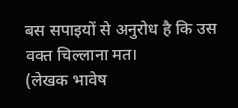बस सपाइयों से अनुरोध है कि उस वक्त चिल्लाना मत।
(लेखक भावेष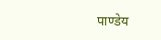पाण्डेय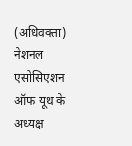(अधिवक्ता) नेशनल एसोसिएशन ऑफ यूथ के अध्यक्ष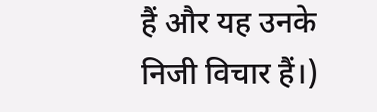हैं और यह उनके निजी विचार हैं।)